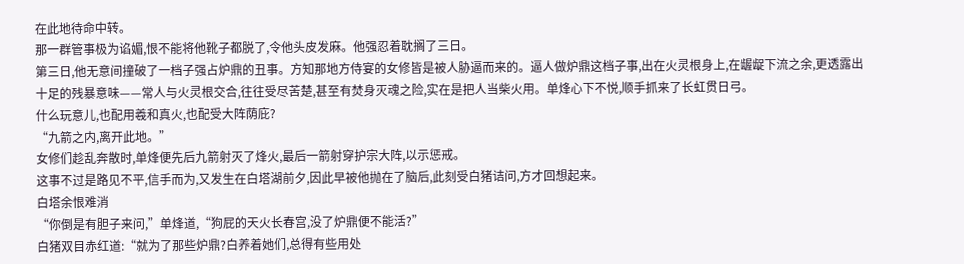在此地待命中转。
那一群管事极为谄媚,恨不能将他靴子都脱了,令他头皮发麻。他强忍着耽搁了三日。
第三日,他无意间撞破了一档子强占炉鼎的丑事。方知那地方侍宴的女修皆是被人胁逼而来的。逼人做炉鼎这档子事,出在火灵根身上,在龌龊下流之余,更透露出十足的残暴意味——常人与火灵根交合,往往受尽苦楚,甚至有焚身灭魂之险,实在是把人当柴火用。单烽心下不悦,顺手抓来了长虹贯日弓。
什么玩意儿,也配用羲和真火,也配受大阵荫庇?
“九箭之内,离开此地。”
女修们趁乱奔散时,单烽便先后九箭射灭了烽火,最后一箭射穿护宗大阵,以示惩戒。
这事不过是路见不平,信手而为,又发生在白塔湖前夕,因此早被他抛在了脑后,此刻受白猪诘问,方才回想起来。
白塔余恨难消
“你倒是有胆子来问,”单烽道,“狗屁的天火长春宫,没了炉鼎便不能活?”
白猪双目赤红道:“就为了那些炉鼎?白养着她们,总得有些用处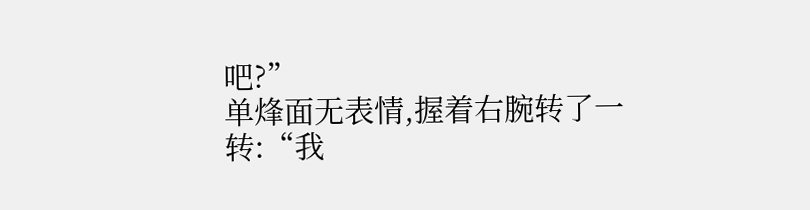吧?”
单烽面无表情,握着右腕转了一转:“我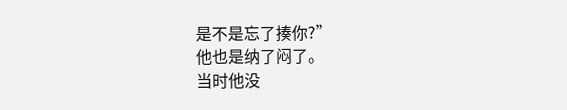是不是忘了揍你?”
他也是纳了闷了。
当时他没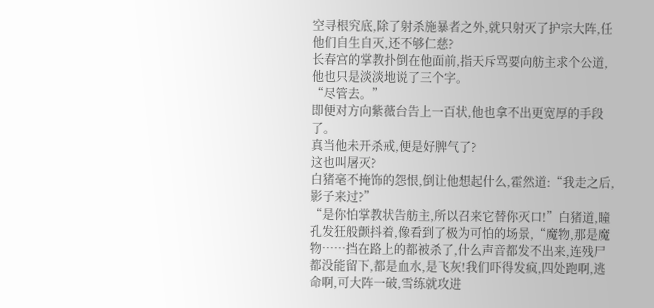空寻根究底,除了射杀施暴者之外,就只射灭了护宗大阵,任他们自生自灭,还不够仁慈?
长春宫的掌教扑倒在他面前,指天斥骂要向舫主求个公道,他也只是淡淡地说了三个字。
“尽管去。”
即便对方向紫薇台告上一百状,他也拿不出更宽厚的手段了。
真当他未开杀戒,便是好脾气了?
这也叫屠灭?
白猪毫不掩饰的怨恨,倒让他想起什么,霍然道:“我走之后,影子来过?”
“是你怕掌教状告舫主,所以召来它替你灭口!”白猪道,瞳孔发狂般颤抖着,像看到了极为可怕的场景,“魔物,那是魔物……挡在路上的都被杀了,什么声音都发不出来,连残尸都没能留下,都是血水,是飞灰!我们吓得发疯,四处跑啊,逃命啊,可大阵一破,雪练就攻进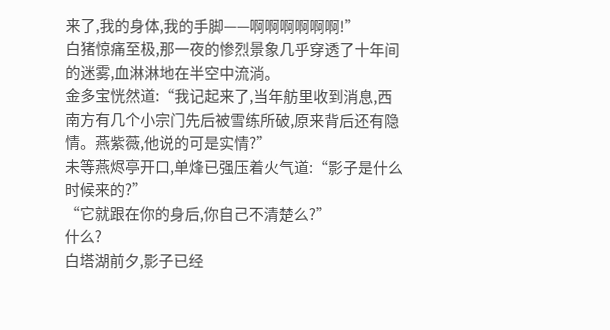来了,我的身体,我的手脚——啊啊啊啊啊啊!”
白猪惊痛至极,那一夜的惨烈景象几乎穿透了十年间的迷雾,血淋淋地在半空中流淌。
金多宝恍然道:“我记起来了,当年舫里收到消息,西南方有几个小宗门先后被雪练所破,原来背后还有隐情。燕紫薇,他说的可是实情?”
未等燕烬亭开口,单烽已强压着火气道:“影子是什么时候来的?”
“它就跟在你的身后,你自己不清楚么?”
什么?
白塔湖前夕,影子已经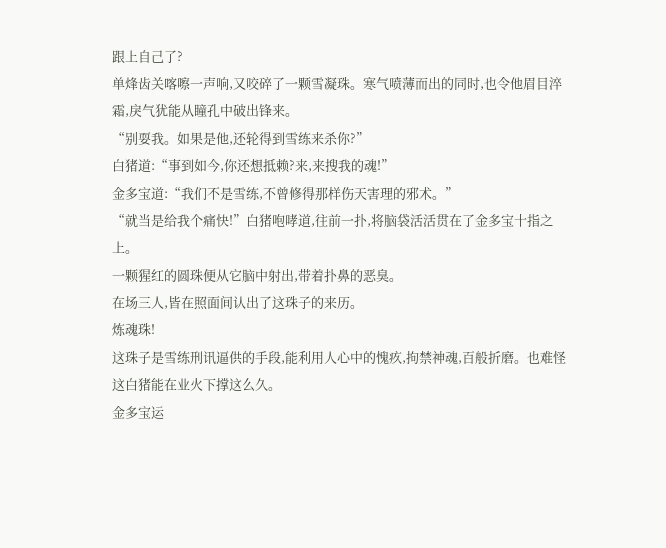跟上自己了?
单烽齿关喀嚓一声响,又咬碎了一颗雪凝珠。寒气喷薄而出的同时,也令他眉目淬霜,戾气犹能从瞳孔中破出锋来。
“别耍我。如果是他,还轮得到雪练来杀你?”
白猪道:“事到如今,你还想抵赖?来,来搜我的魂!”
金多宝道:“我们不是雪练,不曾修得那样伤天害理的邪术。”
“就当是给我个痛快!”白猪咆哮道,往前一扑,将脑袋活活贯在了金多宝十指之上。
一颗猩红的圆珠便从它脑中射出,带着扑鼻的恶臭。
在场三人,皆在照面间认出了这珠子的来历。
炼魂珠!
这珠子是雪练刑讯逼供的手段,能利用人心中的愧疚,拘禁神魂,百般折磨。也难怪这白猪能在业火下撑这么久。
金多宝运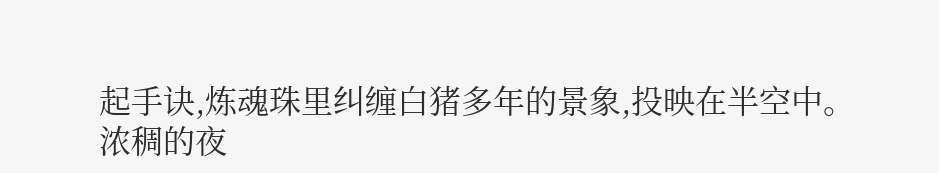起手诀,炼魂珠里纠缠白猪多年的景象,投映在半空中。
浓稠的夜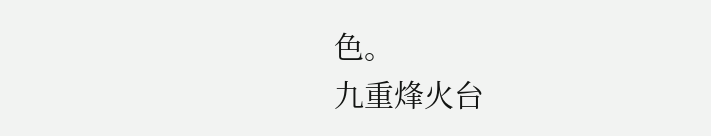色。
九重烽火台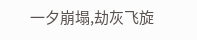一夕崩塌,劫灰飞旋